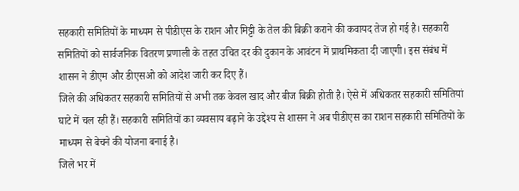सहकारी समितियों के माध्यम से पीडीएस के राशन और मिट्टी के तेल की बिक्री कराने की कवायद तेज हो गई है। सहकारी समितियों को सार्वजनिक वितरण प्रणाली के तहत उचित दर की दुकान के आवंटन में प्राथमिकता दी जाएगी। इस संबंध में शासन ने डीएम और डीएसओ को आदेश जारी कर दिए हैं।
जिले की अधिकतर सहकारी समितियों से अभी तक केवल खाद और बीज बिक्री होती है। ऐसे में अधिकतर सहकारी समितियां घाटे में चल रही हैं। सहकारी समितियों का व्यवसाय बढ़ाने के उद्देश्य से शासन ने अब पीडीएस का राशन सहकारी समितियों के माध्यम से बेचने की योजना बनाई है।
जिले भर में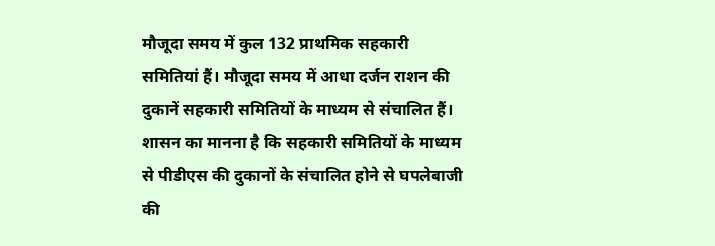मौजूदा समय में कुल 132 प्राथमिक सहकारी समितियां हैं। मौजूदा समय में आधा दर्जन राशन की दुकानें सहकारी समितियों के माध्यम से संचालित हैं। शासन का मानना है कि सहकारी समितियों के माध्यम से पीडीएस की दुकानों के संचालित होने से घपलेबाजी की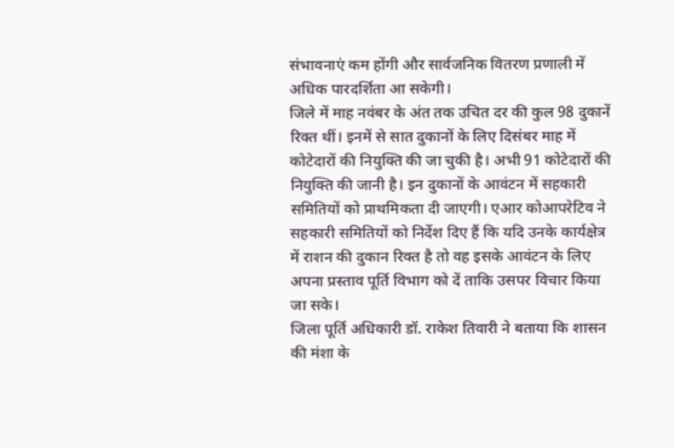संभावनाएं कम होंगी और सार्वजनिक वितरण प्रणाली में अधिक पारदर्शिता आ सकेगी।
जिले में माह नवंबर के अंत तक उचित दर की कुल 98 दुकानें रिक्त थीं। इनमें से सात दुकानों के लिए दिसंबर माह में कोटेदारों की नियुक्ति की जा चुकी है। अभी 91 कोटेदारों की नियुक्ति की जानी है। इन दुकानों के आवंटन में सहकारी समितियों को प्राथमिकता दी जाएगी। एआर कोआपरेटिव ने सहकारी समितियों को निर्देश दिए हैं कि यदि उनके कार्यक्षेत्र में राशन की दुकान रिक्त है तो वह इसके आवंटन के लिए अपना प्रस्ताव पूर्ति विभाग को दें ताकि उसपर विचार किया जा सके।
जिला पूर्ति अधिकारी डॉ. राकेश तिवारी ने बताया कि शासन की मंशा के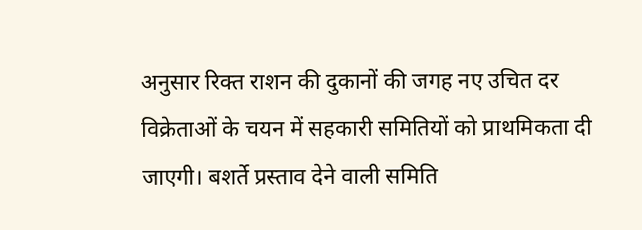अनुसार रिक्त राशन की दुकानों की जगह नए उचित दर विक्रेताओं के चयन में सहकारी समितियों को प्राथमिकता दी जाएगी। बशर्ते प्रस्ताव देने वाली समिति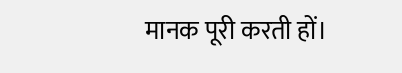मानक पूरी करती हों।